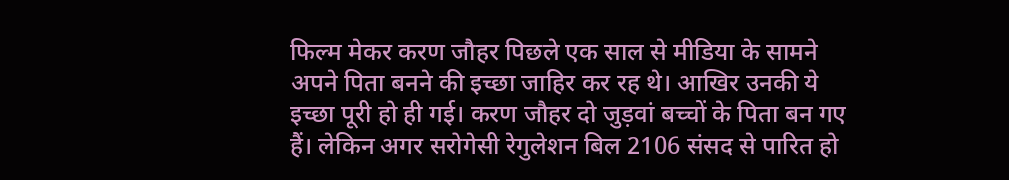फिल्म मेकर करण जौहर पिछले एक साल से मीडिया के सामने अपने पिता बनने की इच्छा जाहिर कर रह थे। आखिर उनकी ये इच्छा पूरी हो ही गई। करण जौहर दो जुड़वां बच्चों के पिता बन गए हैं। लेकिन अगर सरोगेसी रेगुलेशन बिल 2106 संसद से पारित हो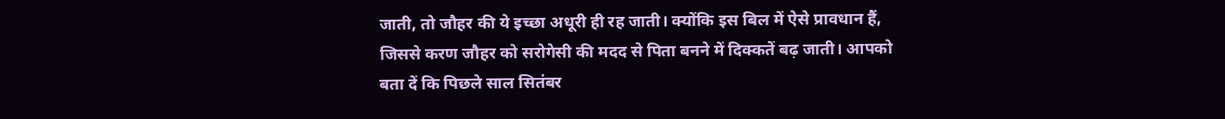जाती, तो जौहर की ये इच्छा अधूरी ही रह जाती। क्योंकि इस बिल में ऐसे प्रावधान हैं, जिससे करण जौहर को सरोगेसी की मदद से पिता बनने में दिक्कतें बढ़ जाती। आपको बता दें कि पिछले साल सितंबर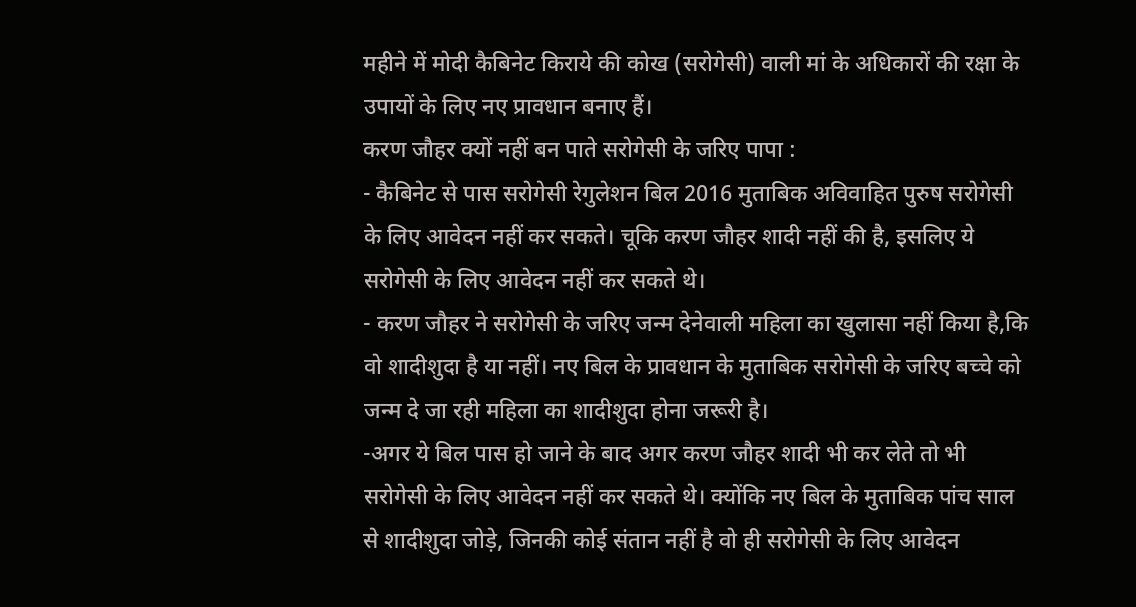महीने में मोदी कैबिनेट किराये की कोख (सरोगेसी) वाली मां के अधिकारों की रक्षा के उपायों के लिए नए प्रावधान बनाए हैं।
करण जौहर क्यों नहीं बन पाते सरोगेसी के जरिए पापा :
- कैबिनेट से पास सरोगेसी रेगुलेशन बिल 2016 मुताबिक अविवाहित पुरुष सरोगेसी के लिए आवेदन नहीं कर सकते। चूकि करण जौहर शादी नहीं की है, इसलिए ये सरोगेसी के लिए आवेदन नहीं कर सकते थे।
- करण जौहर ने सरोगेसी के जरिए जन्म देनेवाली महिला का खुलासा नहीं किया है,कि वो शादीशुदा है या नहीं। नए बिल के प्रावधान के मुताबिक सरोगेसी के जरिए बच्चे को जन्म दे जा रही महिला का शादीशुदा होना जरूरी है।
-अगर ये बिल पास हो जाने के बाद अगर करण जौहर शादी भी कर लेते तो भी सरोगेसी के लिए आवेदन नहीं कर सकते थे। क्योंकि नए बिल के मुताबिक पांच साल से शादीशुदा जोड़े, जिनकी कोई संतान नहीं है वो ही सरोगेसी के लिए आवेदन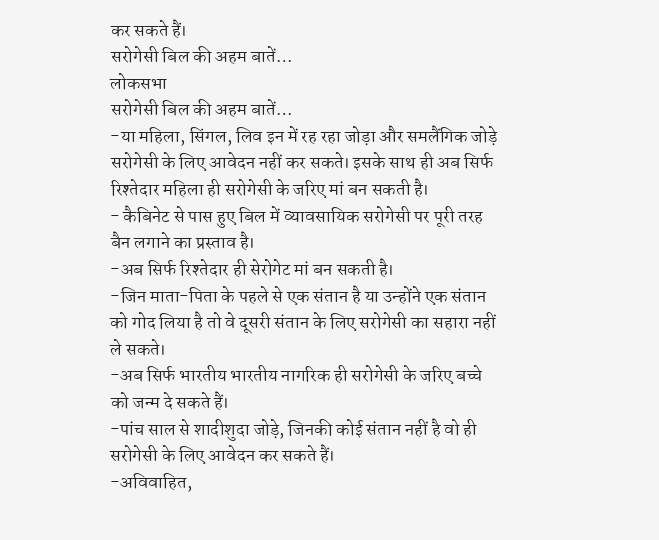कर सकते हैं।
सरोगेसी बिल की अहम बातें…
लोकसभा
सरोगेसी बिल की अहम बातें…
-या महिला, सिंगल, लिव इन में रह रहा जोड़ा और समलैंगिक जोड़े सरोगेसी के लिए आवेदन नहीं कर सकते। इसके साथ ही अब सिर्फ रिश्तेदार महिला ही सरोगेसी के जरिए मां बन सकती है।
- कैबिनेट से पास हुए बिल में व्यावसायिक सरोगेसी पर पूरी तरह बैन लगाने का प्रस्ताव है।
-अब सिर्फ रिश्तेदार ही सेरोगेट मां बन सकती है।
-जिन माता-पिता के पहले से एक संतान है या उन्होंने एक संतान को गोद लिया है तो वे दूसरी संतान के लिए सरोगेसी का सहारा नहीं ले सकते।
-अब सिर्फ भारतीय भारतीय नागरिक ही सरोगेसी के जरिए बच्चे को जन्म दे सकते हैं।
-पांच साल से शादीशुदा जोड़े, जिनकी कोई संतान नहीं है वो ही सरोगेसी के लिए आवेदन कर सकते हैं।
-अविवाहित,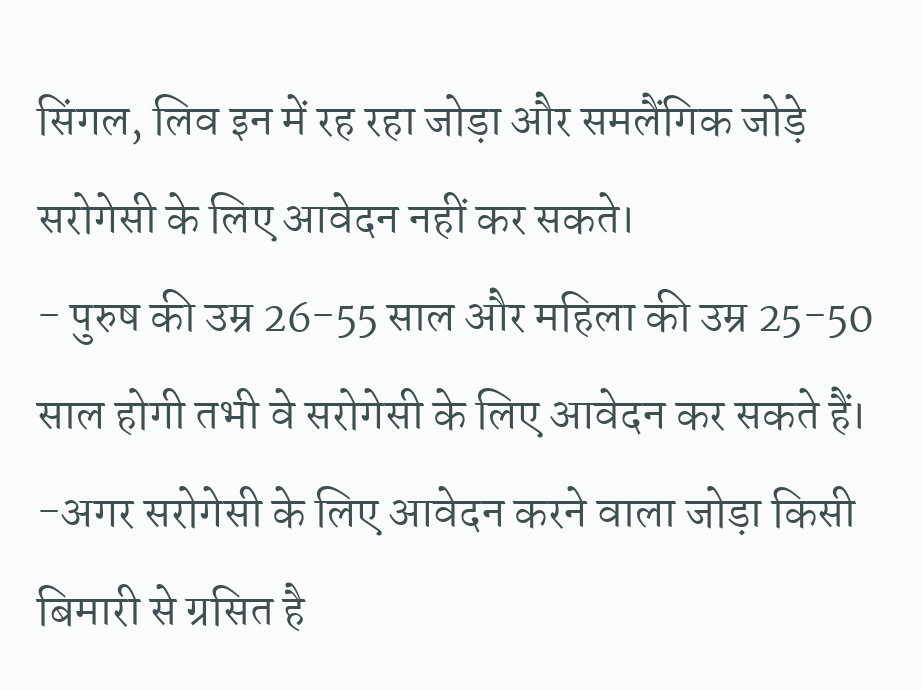सिंगल, लिव इन में रह रहा जोड़ा और समलैंगिक जोड़े सरोगेसी के लिए आवेदन नहीं कर सकते।
- पुरुष की उम्र 26-55 साल और महिला की उम्र 25-50 साल होगी तभी वे सरोगेसी के लिए आवेदन कर सकते हैं।
-अगर सरोगेसी के लिए आवेदन करने वाला जोड़ा किसी बिमारी से ग्रसित है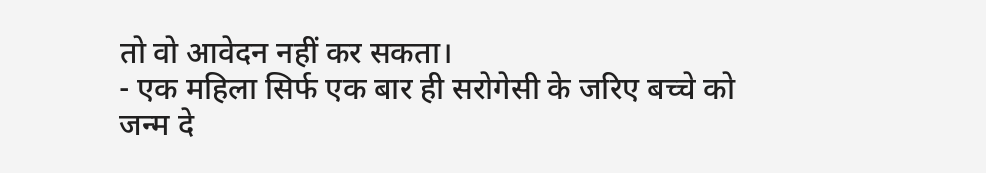तो वो आवेदन नहीं कर सकता।
- एक महिला सिर्फ एक बार ही सरोगेसी के जरिए बच्चे को जन्म दे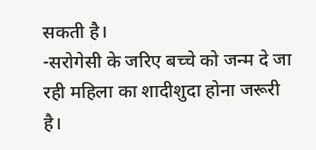सकती है।
-सरोगेसी के जरिए बच्चे को जन्म दे जा रही महिला का शादीशुदा होना जरूरी है।